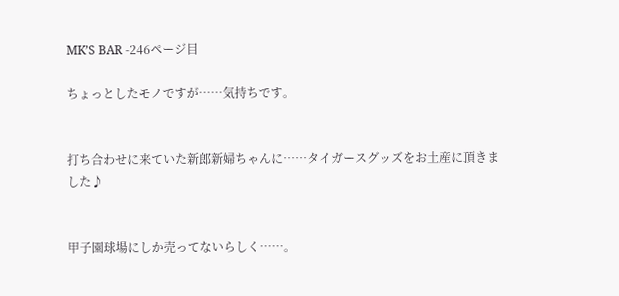MK’S BAR -246ページ目

ちょっとしたモノですが……気持ちです。


打ち合わせに来ていた新郎新婦ちゃんに……タイガースグッズをお土産に頂きました♪


甲子園球場にしか売ってないらしく……。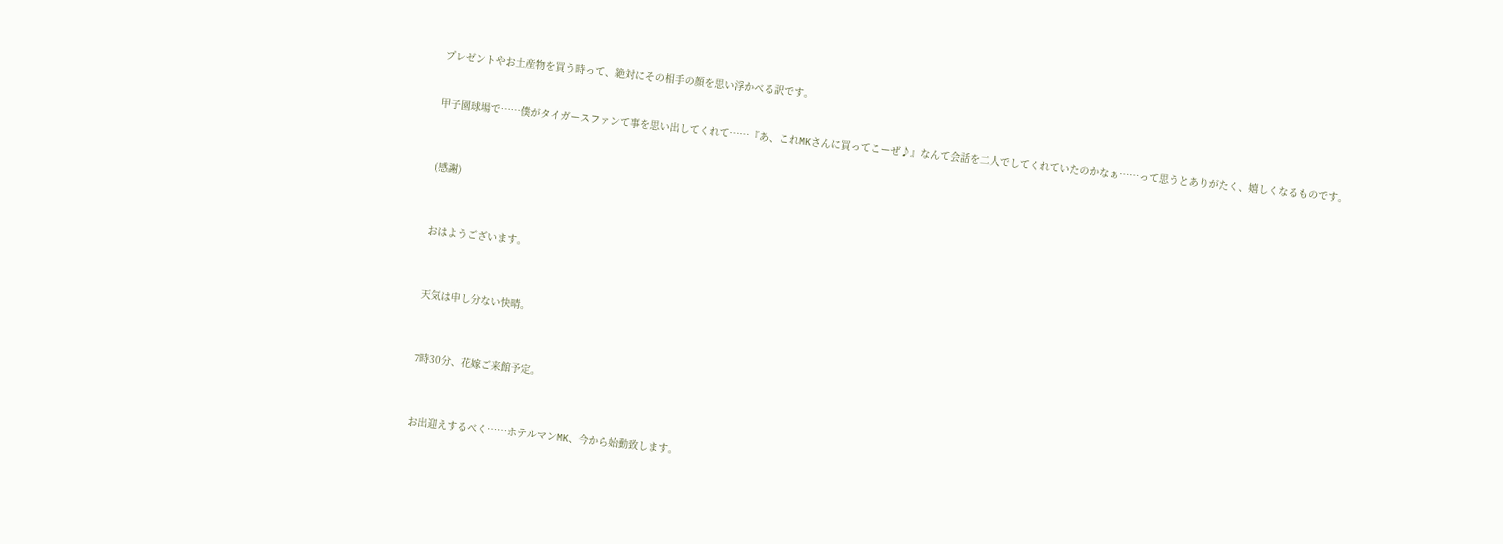プレゼントやお土産物を買う時って、絶対にその相手の顔を思い浮かべる訳です。


甲子園球場で……僕がタイガースファンて事を思い出してくれて……『あ、これMKさんに買ってこーぜ♪』なんて会話を二人でしてくれていたのかなぁ……って思うとありがたく、嬉しくなるものです。



(感謝)



おはようございます。



天気は申し分ない快晴。



7時30分、花嫁ご来館予定。



お出迎えするべく……ホテルマンMK、今から始動致します。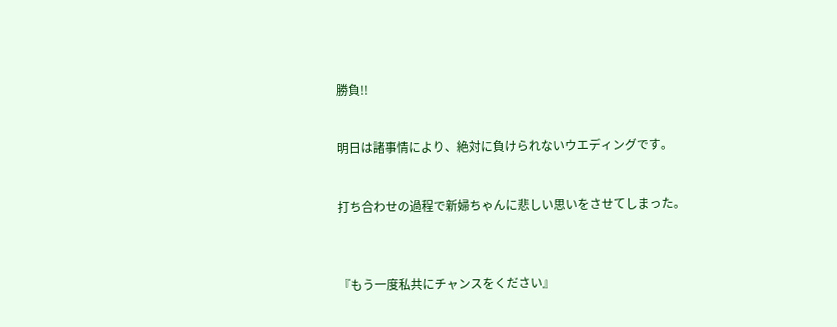勝負!!


明日は諸事情により、絶対に負けられないウエディングです。


打ち合わせの過程で新婦ちゃんに悲しい思いをさせてしまった。



『もう一度私共にチャンスをください』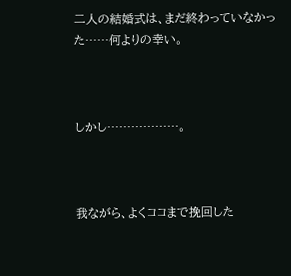二人の結婚式は、まだ終わっていなかった……何よりの幸い。



しかし………………。



我ながら、よくココまで挽回した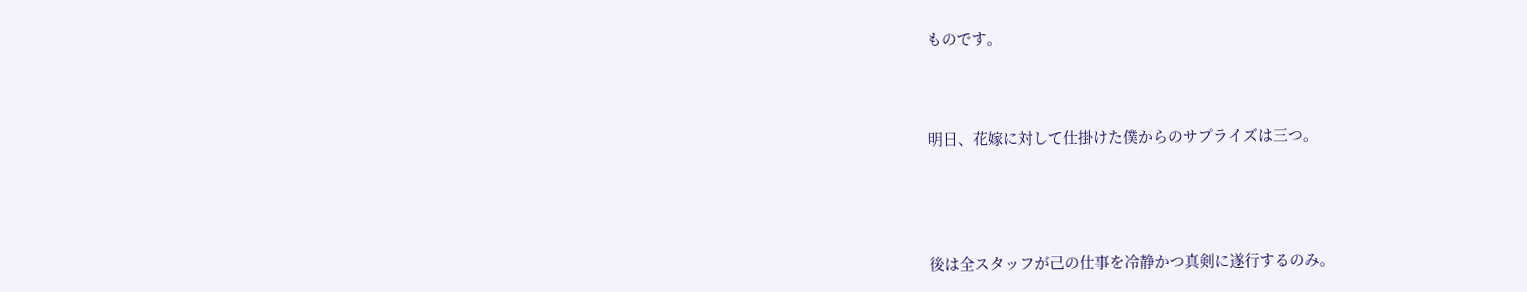ものです。



明日、花嫁に対して仕掛けた僕からのサプライズは三つ。




後は全スタッフが己の仕事を冷静かつ真剣に遂行するのみ。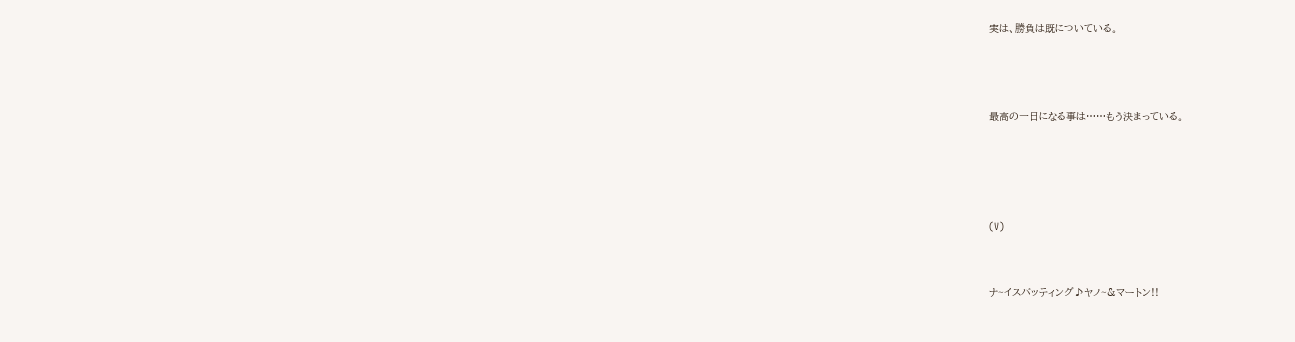実は、勝負は既についている。



最高の一日になる事は……もう決まっている。




(V)


ナ~イスバッティング♪ヤノ~&マートン!!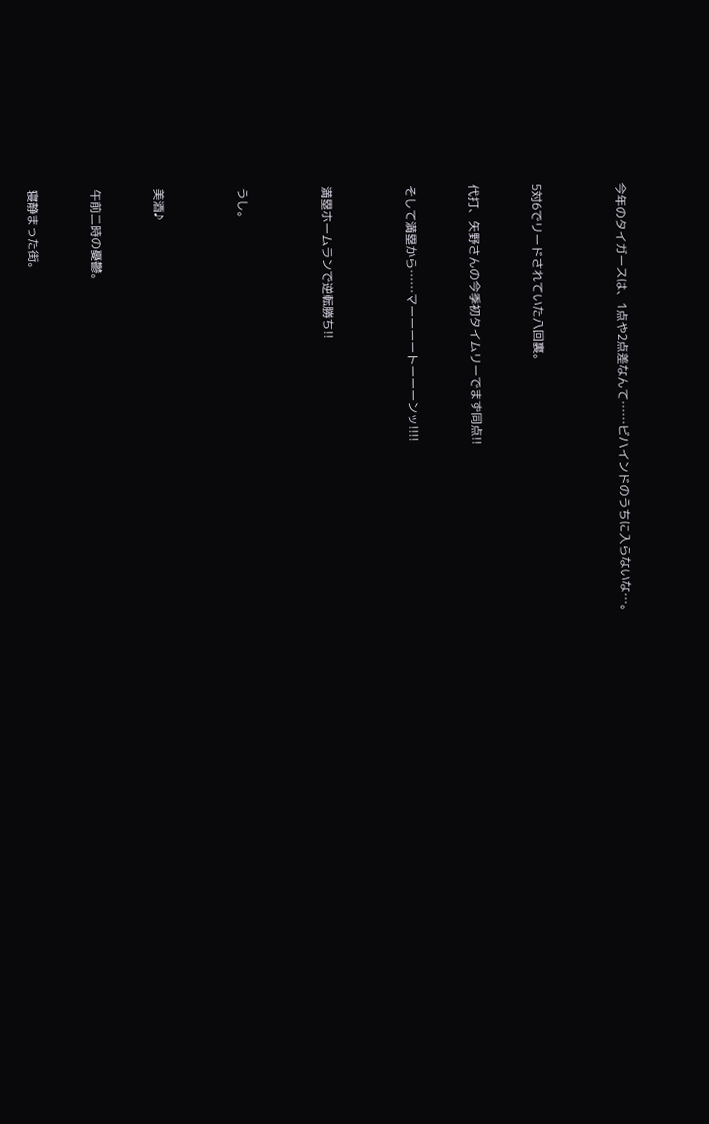今年のタイガースは、1点や2点差なんて……ビハインドのうちに入らないな…。



5対6でリードされていた八回裏。


代打、矢野さんの今季初タイムリーでまず同点!!


そして満塁から……マーーーートーーーンッ!!!!



満塁ホームランで逆転勝ち!!



うし。



美酒♪


午前二時の憂鬱。


寝静まった街。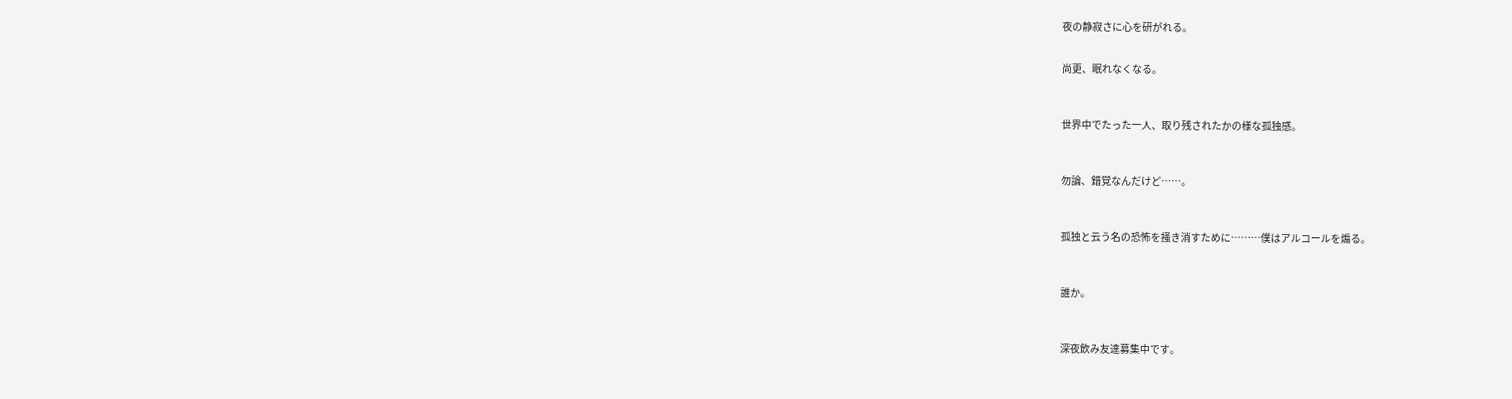夜の静寂さに心を研がれる。


尚更、眠れなくなる。



世界中でたった一人、取り残されたかの様な孤独感。



勿論、錯覚なんだけど……。



孤独と云う名の恐怖を掻き消すために………僕はアルコールを煽る。



誰か。



深夜飲み友達募集中です。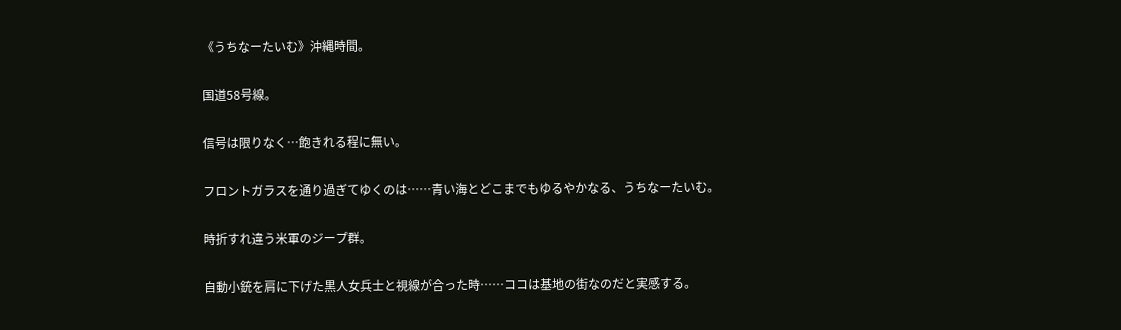《うちなーたいむ》沖縄時間。


国道58号線。


信号は限りなく…飽きれる程に無い。


フロントガラスを通り過ぎてゆくのは……青い海とどこまでもゆるやかなる、うちなーたいむ。


時折すれ違う米軍のジープ群。


自動小銃を肩に下げた黒人女兵士と視線が合った時……ココは基地の街なのだと実感する。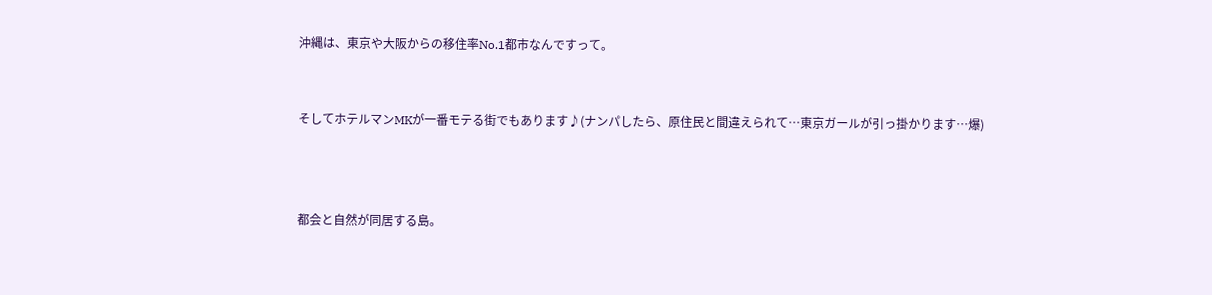沖縄は、東京や大阪からの移住率No.1都市なんですって。


そしてホテルマンMKが一番モテる街でもあります♪(ナンパしたら、原住民と間違えられて…東京ガールが引っ掛かります…爆)



都会と自然が同居する島。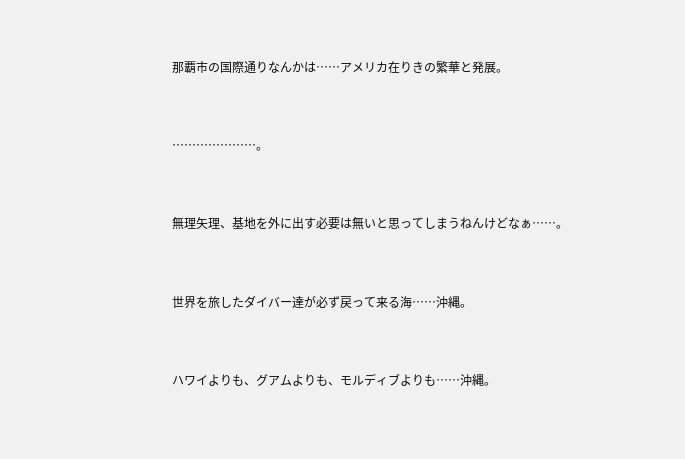那覇市の国際通りなんかは……アメリカ在りきの繁華と発展。



…………………。



無理矢理、基地を外に出す必要は無いと思ってしまうねんけどなぁ……。



世界を旅したダイバー達が必ず戻って来る海……沖縄。



ハワイよりも、グアムよりも、モルディブよりも……沖縄。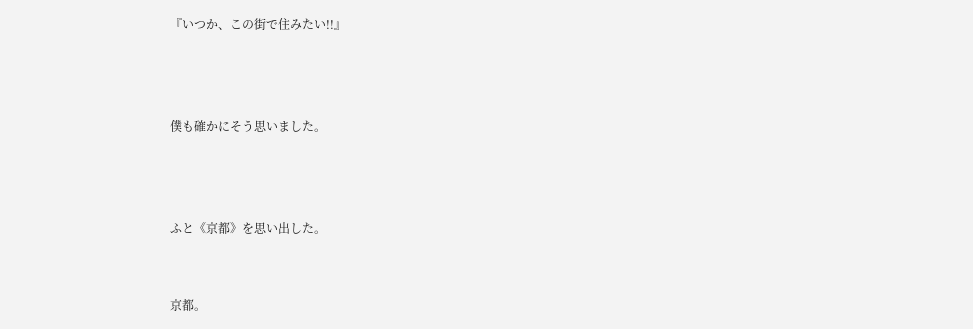『いつか、この街で住みたい!!』



僕も確かにそう思いました。



ふと《京都》を思い出した。


京都。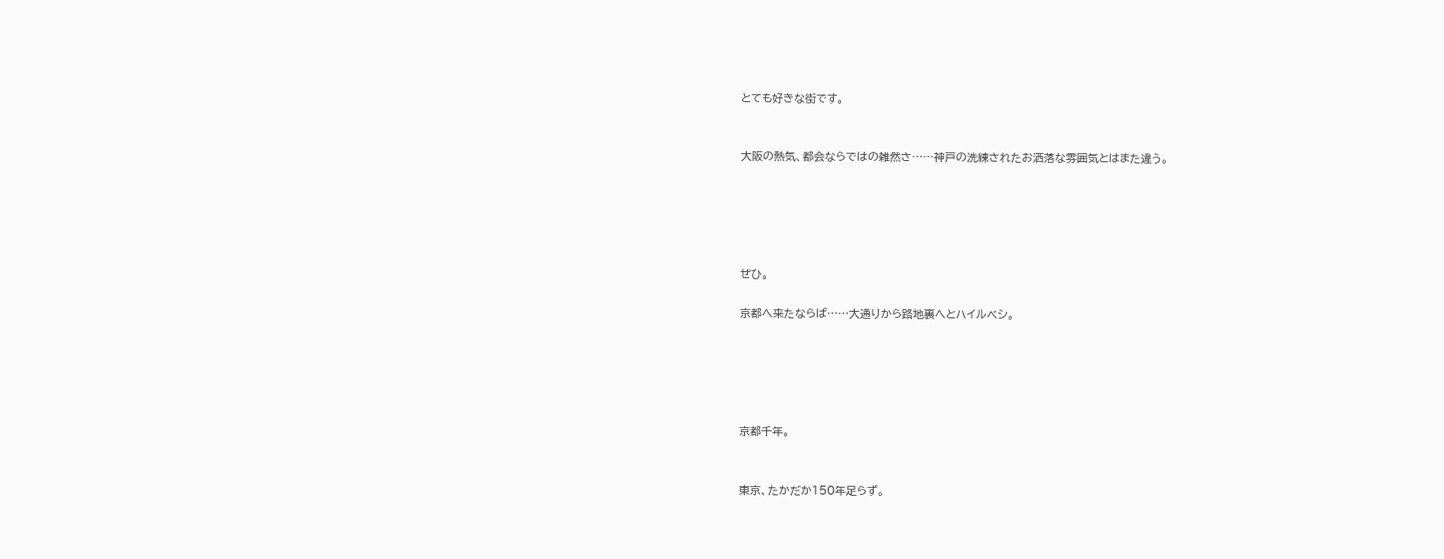とても好きな街です。


大阪の熱気、都会ならではの雑然さ……神戸の洗練されたお洒落な雰囲気とはまた違う。





ぜひ。

京都へ来たならば……大通りから路地裏へとハイルベシ。





京都千年。


東京、たかだか150年足らず。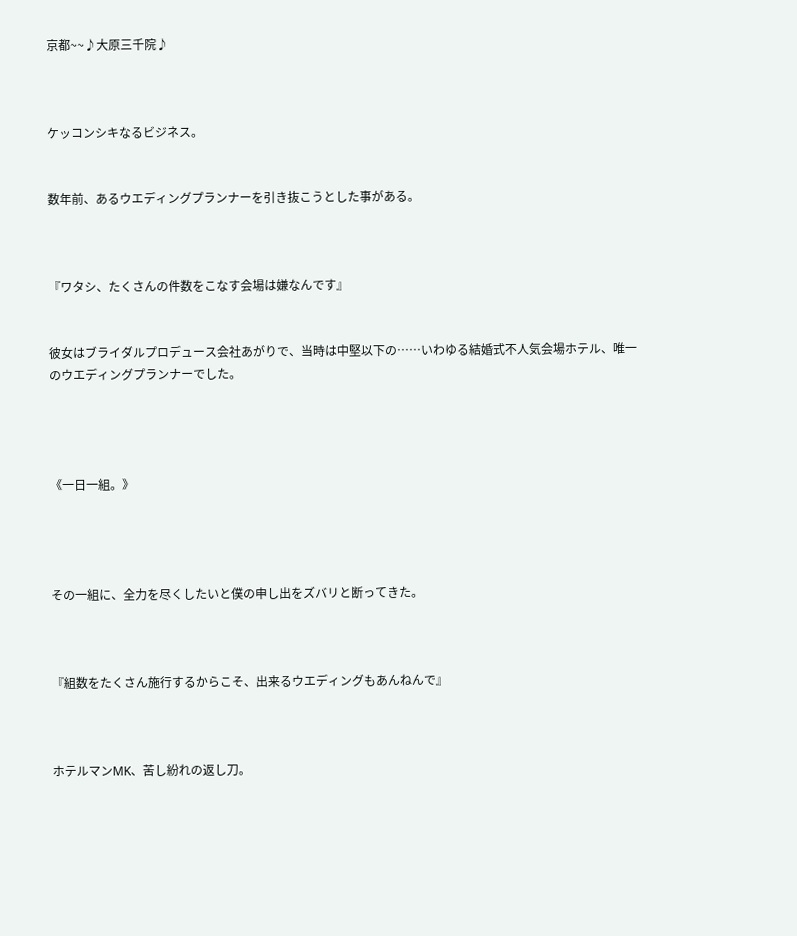京都~~♪大原三千院♪



ケッコンシキなるビジネス。


数年前、あるウエディングプランナーを引き抜こうとした事がある。



『ワタシ、たくさんの件数をこなす会場は嫌なんです』


彼女はブライダルプロデュース会社あがりで、当時は中堅以下の……いわゆる結婚式不人気会場ホテル、唯一のウエディングプランナーでした。




《一日一組。》




その一組に、全力を尽くしたいと僕の申し出をズバリと断ってきた。



『組数をたくさん施行するからこそ、出来るウエディングもあんねんで』



ホテルマンMK、苦し紛れの返し刀。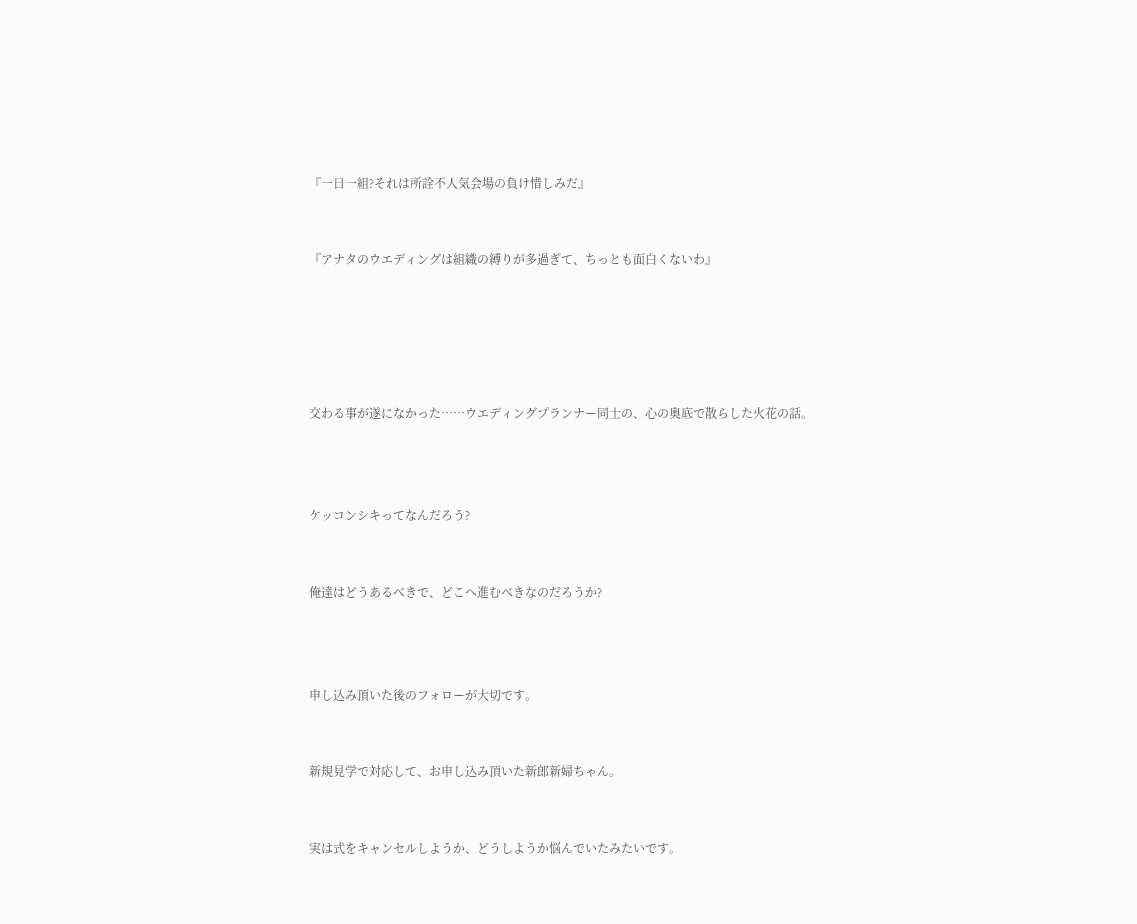『一日一組?それは所詮不人気会場の負け惜しみだ』


『アナタのウエディングは組織の縛りが多過ぎて、ちっとも面白くないわ』





交わる事が遂になかった……ウエディングプランナー同士の、心の奥底で散らした火花の話。



ケッコンシキってなんだろう?


俺達はどうあるべきで、どこへ進むべきなのだろうか?



申し込み頂いた後のフォローが大切です。


新規見学で対応して、お申し込み頂いた新郎新婦ちゃん。


実は式をキャンセルしようか、どうしようか悩んでいたみたいです。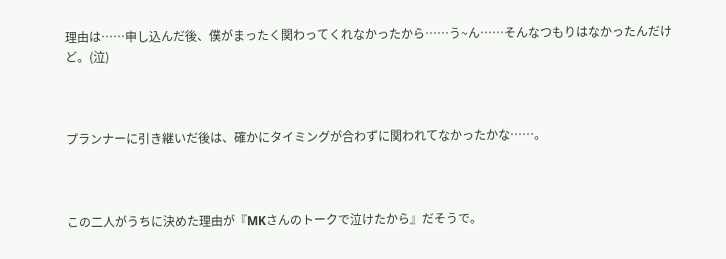理由は……申し込んだ後、僕がまったく関わってくれなかったから……う~ん……そんなつもりはなかったんだけど。(泣)



プランナーに引き継いだ後は、確かにタイミングが合わずに関われてなかったかな……。



この二人がうちに決めた理由が『MKさんのトークで泣けたから』だそうで。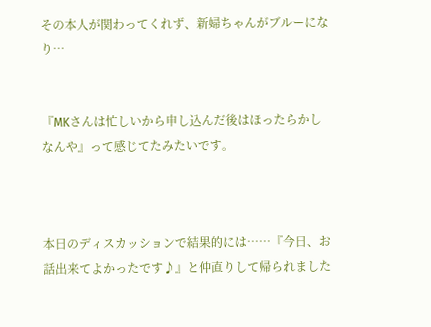その本人が関わってくれず、新婦ちゃんがブルーになり…


『MKさんは忙しいから申し込んだ後はほったらかしなんや』って感じてたみたいです。



本日のディスカッションで結果的には……『今日、お話出来てよかったです♪』と仲直りして帰られました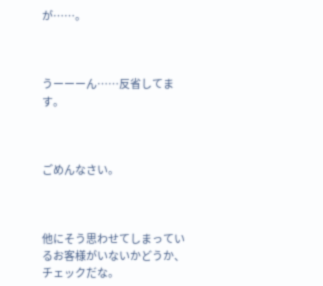が……。



うーーーん……反省してます。



ごめんなさい。



他にそう思わせてしまっているお客様がいないかどうか、チェックだな。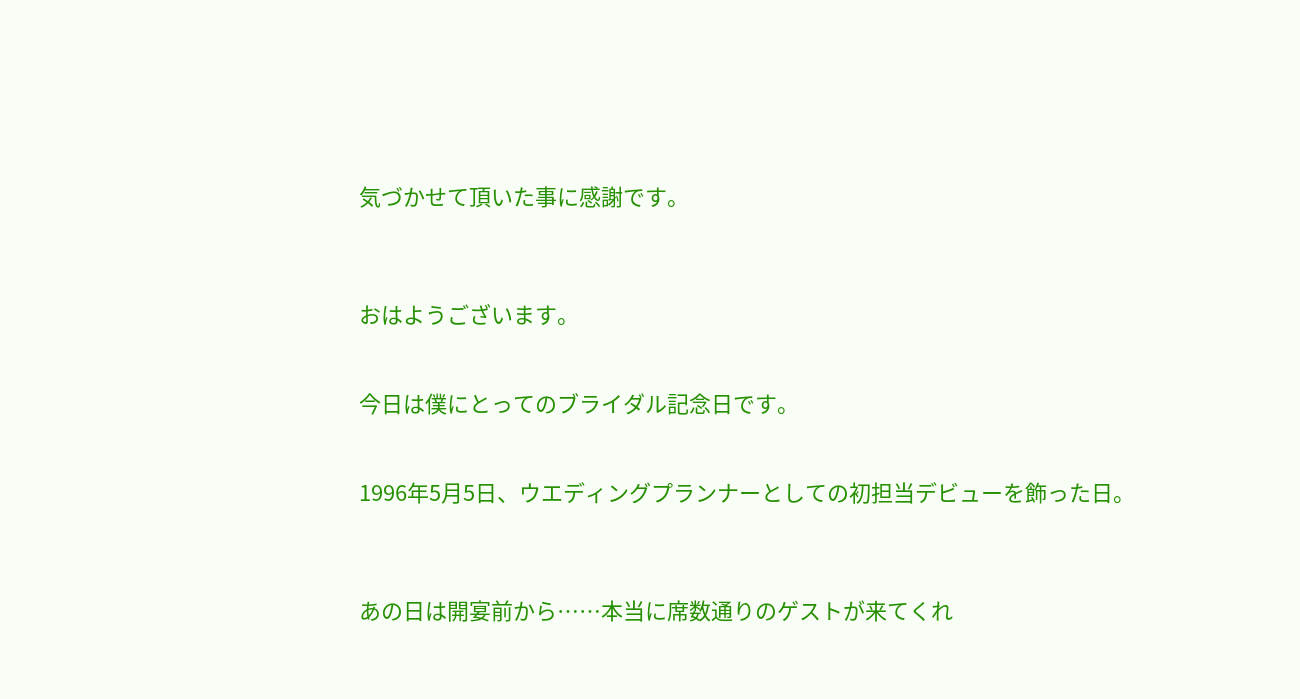気づかせて頂いた事に感謝です。



おはようございます。


今日は僕にとってのブライダル記念日です。


1996年5月5日、ウエディングプランナーとしての初担当デビューを飾った日。



あの日は開宴前から……本当に席数通りのゲストが来てくれ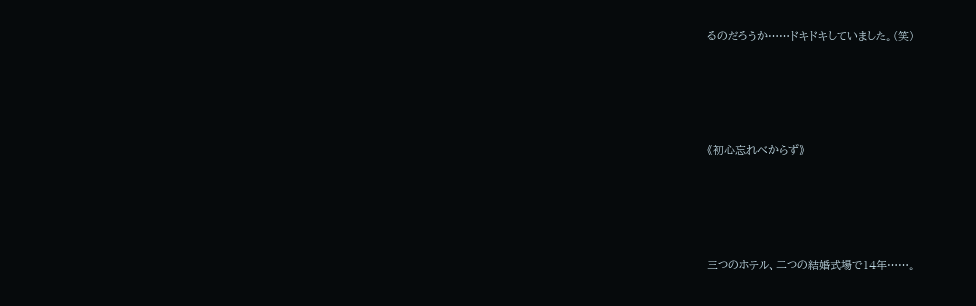るのだろうか……ドキドキしていました。(笑)




《初心忘れべからず》




三つのホテル、二つの結婚式場で14年……。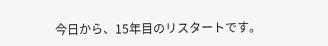今日から、15年目のリスタートです。